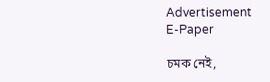Advertisement
E-Paper

চমক নেই,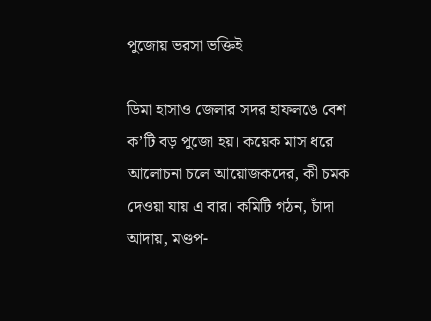পুজোয় ভরসা ভক্তিই

ডিমা হাসাও জেলার সদর হাফলঙে বেশ ক’টি বড় পুজো হয়। কয়েক মাস ধরে আলোচনা চলে আয়োজকদের, কী চমক দেওয়া যায় এ বার। কমিটি গঠন, চাঁদা আদায়, মণ্ডপ-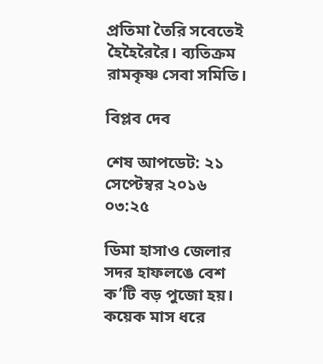প্রতিমা তৈরি সবেতেই হৈহৈরৈরৈ। ব্যতিক্রম রামকৃষ্ণ সেবা সমিতি।

বিপ্লব দেব

শেষ আপডেট: ২১ সেপ্টেম্বর ২০১৬ ০৩:২৫

ডিমা হাসাও জেলার সদর হাফলঙে বেশ ক’টি বড় পুজো হয়। কয়েক মাস ধরে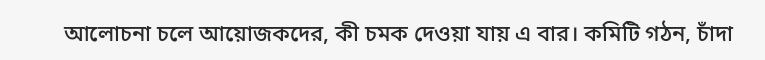আলোচনা চলে আয়োজকদের, কী চমক দেওয়া যায় এ বার। কমিটি গঠন, চাঁদা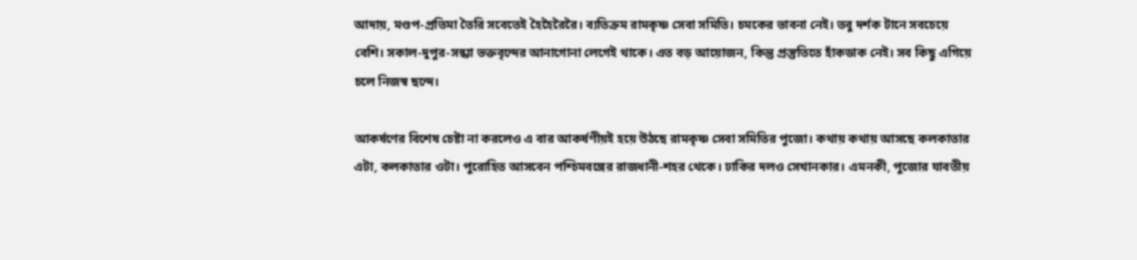আদায়, মণ্ডপ-প্রতিমা তৈরি সবেতেই হৈহৈরৈরৈ। ব্যতিক্রম রামকৃষ্ণ সেবা সমিতি। চমকের ভাবনা নেই। তবু দর্শক টানে সবচেয়ে বেশি। সকাল-দুপুর-সন্ধ্যা ভক্তবৃন্দের আনাগোনা লেগেই থাকে। এত বড় আয়োজন, কিন্তু প্রস্তুতিতে হাঁকডাক নেই। সব কিছু এগিয়ে চলে নিজস্ব ছন্দে।

আকর্ষণের বিশেষ চেষ্টা না করলেও এ বার আকর্ষণীয়ই হয়ে উঠছে রামকৃষ্ণ সেবা সমিতির পুজো। কথায় কথায় আসছে কলকাতার এটা, কলকাতার ওটা। পুরোহিত আসবেন পশ্চিমবঙ্গের রাজধানী-শহর থেকে। ঢাকির দলও সেখানকার। এমনকী, পুজোর যাবতীয়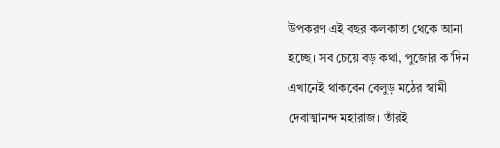উপকরণ এই বছর কলকাতা থেকে আনা হচ্ছে। সব চেয়ে বড় কথা, পুজোর ক’দিন এখানেই থাকবেন বেলুড় মঠের স্বামী দেবাত্মানন্দ মহারাজ। তাঁরই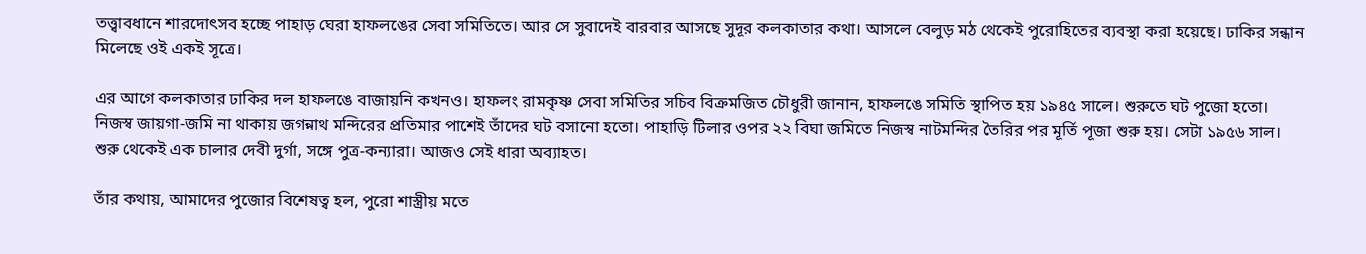তত্ত্বাবধানে শারদোৎসব হচ্ছে পাহাড় ঘেরা হাফলঙের সেবা সমিতিতে। আর সে সুবাদেই বারবার আসছে সুদূর কলকাতার কথা। আসলে বেলুড় মঠ থেকেই পুরোহিতের ব্যবস্থা করা হয়েছে। ঢাকির সন্ধান মিলেছে ওই একই সূত্রে।

এর আগে কলকাতার ঢাকির দল হাফলঙে বাজায়নি কখনও। হাফলং রামকৃষ্ণ সেবা সমিতির সচিব বিক্রমজিত চৌধুরী জানান, হাফলঙে সমিতি স্থাপিত হয় ১৯৪৫ সালে। শুরুতে ঘট পুজো হতো। নিজস্ব জায়গা-জমি না থাকায় জগন্নাথ মন্দিরের প্রতিমার পাশেই তাঁদের ঘট বসানো হতো। পাহাড়ি টিলার ওপর ২২ বিঘা জমিতে নিজস্ব নাটমন্দির তৈরির পর মূর্তি পূজা শুরু হয়। সেটা ১৯৫৬ সাল। শুরু থেকেই এক চালার দেবী দুর্গা, সঙ্গে পুত্র-কন্যারা। আজও সেই ধারা অব্যাহত।

তাঁর কথায়, আমাদের পুজোর বিশেষত্ব হল, পুরো শাস্ত্রীয় মতে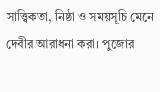সাত্ত্বিকতা, নিষ্ঠা ও সময়সূচি মেনে দেবীর আরাধনা করা। পুজোর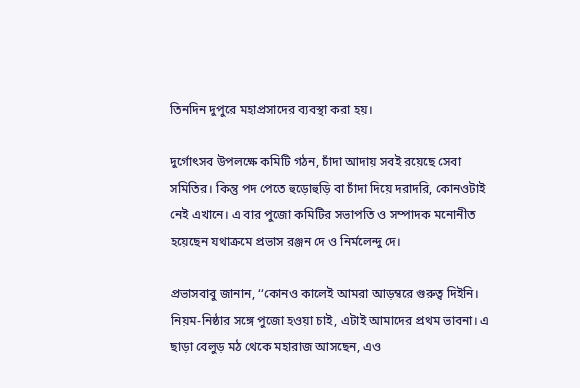তিনদিন দুপুরে মহাপ্রসাদের ব্যবস্থা করা হয়।

দুর্গোৎসব উপলক্ষে কমিটি গঠন, চাঁদা আদায় সবই রয়েছে সেবা সমিতির। কিন্তু পদ পেতে হুড়োহুড়ি বা চাঁদা দিয়ে দরাদরি, কোনওটাই নেই এখানে। এ বার পুজো কমিটির সভাপতি ও সম্পাদক মনোনীত হয়েছেন যথাক্রমে প্রভাস রঞ্জন দে ও নির্মলেন্দু দে।

প্রভাসবাবু জানান, ‘‘কোনও কালেই আমরা আড়ম্বরে গুরুত্ব দিইনি। নিয়ম-নিষ্ঠার সঙ্গে পুজো হওয়া চাই, এটাই আমাদের প্রথম ভাবনা। এ ছাড়া বেলুড় মঠ থেকে মহারাজ আসছেন, এও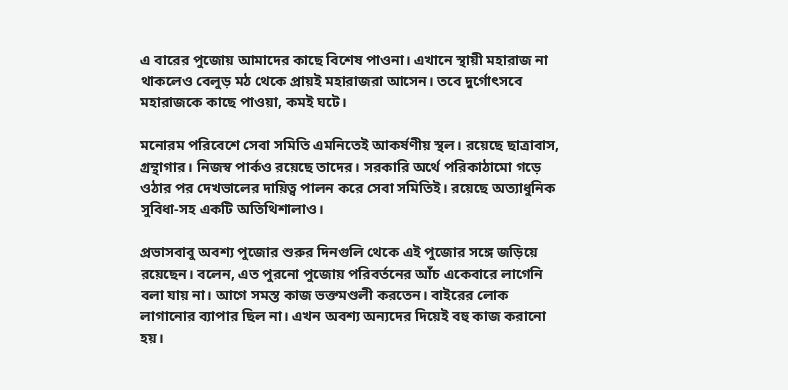এ বারের পুজোয় আমাদের কাছে বিশেষ পাওনা। এখানে স্থায়ী মহারাজ না থাকলেও বেলুড় মঠ থেকে প্রায়ই মহারাজরা আসেন। তবে দুর্গোৎসবে মহারাজকে কাছে পাওয়া, কমই ঘটে।

মনোরম পরিবেশে সেবা সমিতি এমনিতেই আকর্ষণীয় স্থল। রয়েছে ছাত্রাবাস, গ্রন্থাগার। নিজস্ব পার্কও রয়েছে তাদের। সরকারি অর্থে পরিকাঠামো গড়ে ওঠার পর দেখভালের দায়িত্ব পালন করে সেবা সমিতিই। রয়েছে অত্যাধুনিক সুবিধা-সহ একটি অতিথিশালাও।

প্রভাসবাবু অবশ্য পুজোর শুরুর দিনগুলি থেকে এই পুজোর সঙ্গে জড়িয়ে রয়েছেন। বলেন, এত পুরনো পুজোয় পরিবর্তনের আঁচ একেবারে লাগেনি বলা যায় না। আগে সমস্ত কাজ ভক্তমণ্ডলী করতেন। বাইরের লোক লাগানোর ব্যাপার ছিল না। এখন অবশ্য অন্যদের দিয়েই বহু কাজ করানো হয়।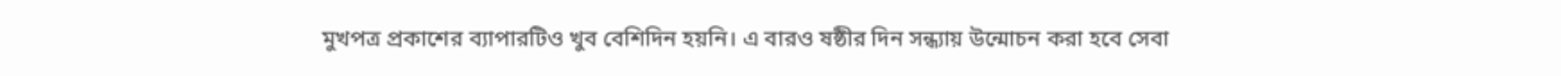মুখপত্র প্রকাশের ব্যাপারটিও খুব বেশিদিন হয়নি। এ বারও ষষ্ঠীর দিন সন্ধ্যায় উন্মোচন করা হবে সেবা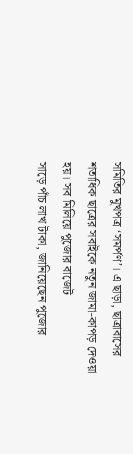সমিতির মুখপত্র ‘সমর্পণ’। এ ছাড়া, ছাত্রাবাসের শতাধিক ছাত্রের সবাইকে নতুন জামা-কাপড় দেওয়া হয়। সব মিলিয়ে পুজোর বাজেট
সাড়ে পাঁচ লাখ টাকা, জানিয়েছেন পুজোর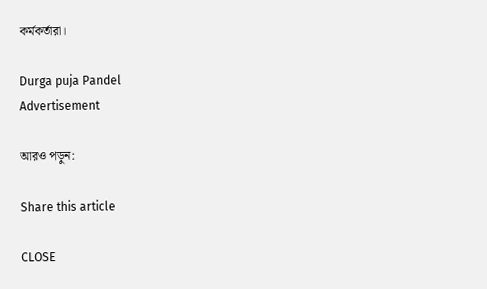কর্মকর্তারা।

Durga puja Pandel
Advertisement

আরও পড়ুন:

Share this article

CLOSE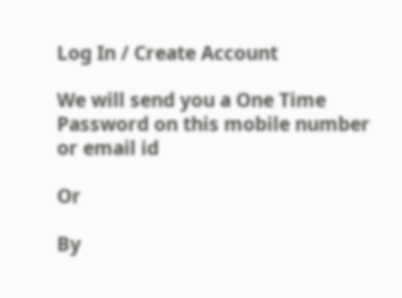Log In / Create Account

We will send you a One Time Password on this mobile number or email id

Or

By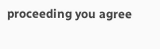proceeding you agree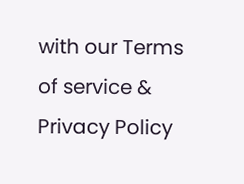with our Terms of service & Privacy Policy